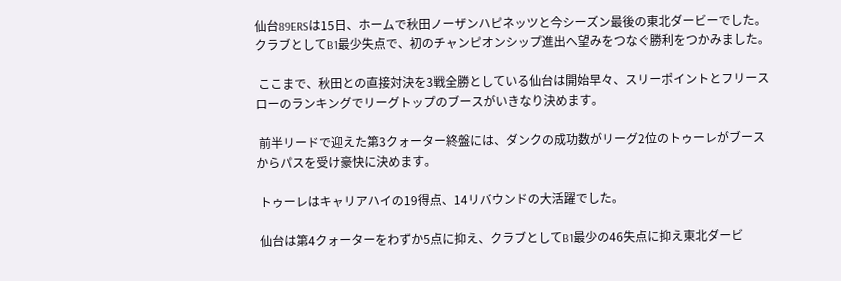仙台89ERSは15日、ホームで秋田ノーザンハピネッツと今シーズン最後の東北ダービーでした。クラブとしてB1最少失点で、初のチャンピオンシップ進出へ望みをつなぐ勝利をつかみました。

 ここまで、秋田との直接対決を3戦全勝としている仙台は開始早々、スリーポイントとフリースローのランキングでリーグトップのブースがいきなり決めます。

 前半リードで迎えた第3クォーター終盤には、ダンクの成功数がリーグ2位のトゥーレがブースからパスを受け豪快に決めます。

 トゥーレはキャリアハイの19得点、14リバウンドの大活躍でした。

 仙台は第4クォーターをわずか5点に抑え、クラブとしてB1最少の46失点に抑え東北ダービ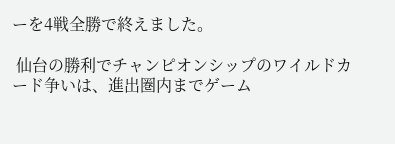ーを4戦全勝で終えました。

 仙台の勝利でチャンピオンシップのワイルドカード争いは、進出圏内までゲーム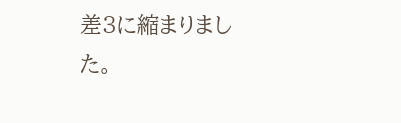差3に縮まりました。